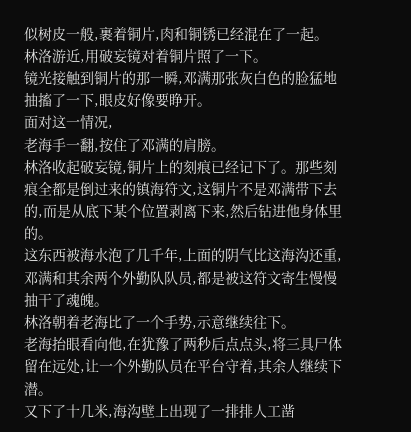似树皮一般,裹着铜片,肉和铜锈已经混在了一起。
林洛游近,用破妄镜对着铜片照了一下。
镜光接触到铜片的那一瞬,邓满那张灰白色的脸猛地抽搐了一下,眼皮好像要睁开。
面对这一情况,
老海手一翻,按住了邓满的肩膀。
林洛收起破妄镜,铜片上的刻痕已经记下了。那些刻痕全都是倒过来的镇海符文,这铜片不是邓满带下去的,而是从底下某个位置剥离下来,然后钻进他身体里的。
这东西被海水泡了几千年,上面的阴气比这海沟还重,邓满和其余两个外勤队队员,都是被这符文寄生慢慢抽干了魂魄。
林洛朝着老海比了一个手势,示意继续往下。
老海抬眼看向他,在犹豫了两秒后点点头,将三具尸体留在远处,让一个外勤队员在平台守着,其余人继续下潜。
又下了十几米,海沟壁上出现了一排排人工凿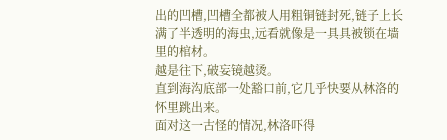出的凹槽,凹槽全都被人用粗铜链封死,链子上长满了半透明的海虫,远看就像是一具具被锁在墙里的棺材。
越是往下,破妄镜越烫。
直到海沟底部一处豁口前,它几乎快要从林洛的怀里跳出来。
面对这一古怪的情况,林洛吓得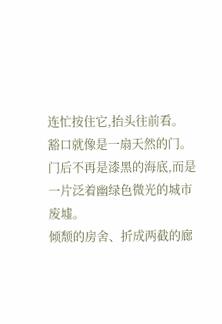连忙按住它,抬头往前看。
豁口就像是一扇天然的门。
门后不再是漆黑的海底,而是一片泛着幽绿色微光的城市废墟。
倾颓的房舍、折成两截的廊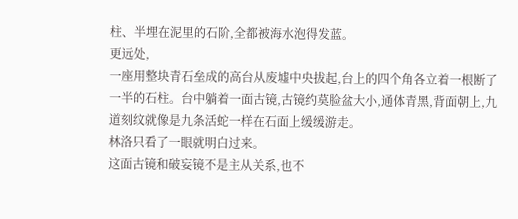柱、半埋在泥里的石阶,全都被海水泡得发蓝。
更远处,
一座用整块青石垒成的高台从废墟中央拔起,台上的四个角各立着一根断了一半的石柱。台中躺着一面古镜,古镜约莫脸盆大小,通体青黑,背面朝上,九道刻纹就像是九条活蛇一样在石面上缓缓游走。
林洛只看了一眼就明白过来。
这面古镜和破妄镜不是主从关系,也不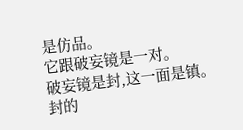是仿品。
它跟破妄镜是一对。
破妄镜是封,这一面是镇。
封的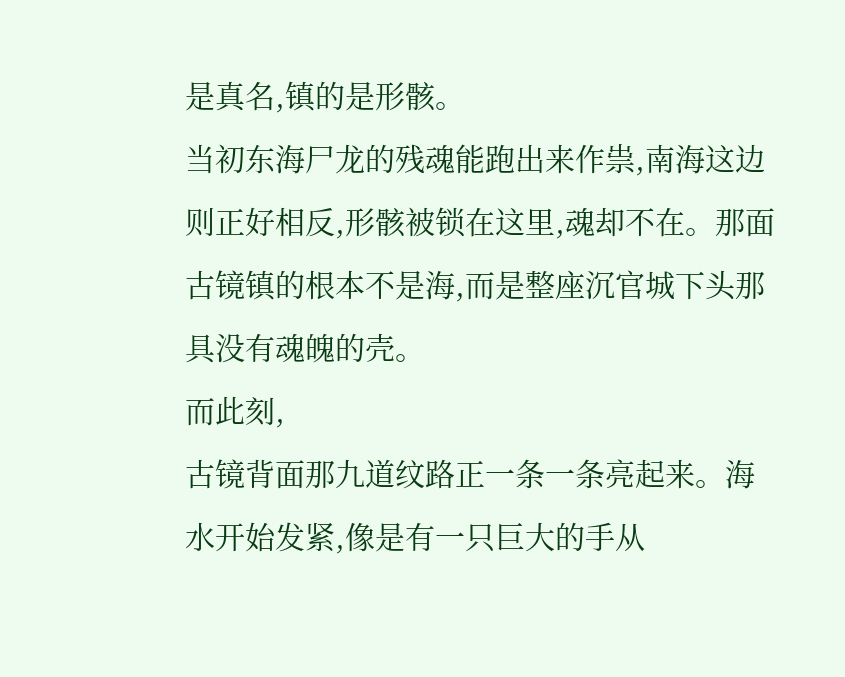是真名,镇的是形骸。
当初东海尸龙的残魂能跑出来作祟,南海这边则正好相反,形骸被锁在这里,魂却不在。那面古镜镇的根本不是海,而是整座沉官城下头那具没有魂魄的壳。
而此刻,
古镜背面那九道纹路正一条一条亮起来。海水开始发紧,像是有一只巨大的手从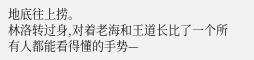地底往上捞。
林洛转过身,对着老海和王道长比了一个所有人都能看得懂的手势—